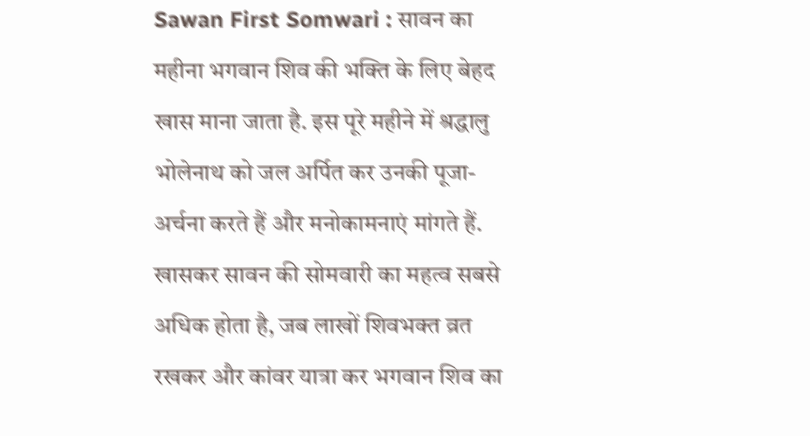Sawan First Somwari : सावन का महीना भगवान शिव की भक्ति के लिए बेहद खास माना जाता है. इस पूरे महीने में श्रद्धालु भोलेनाथ को जल अर्पित कर उनकी पूजा-अर्चना करते हैं और मनोकामनाएं मांगते हैं. खासकर सावन की सोमवारी का महत्व सबसे अधिक होता है, जब लाखों शिवभक्त व्रत रखकर और कांवर यात्रा कर भगवान शिव का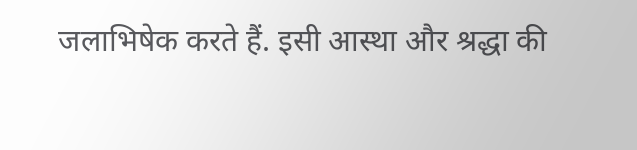जलाभिषेक करते हैं. इसी आस्था और श्रद्धा की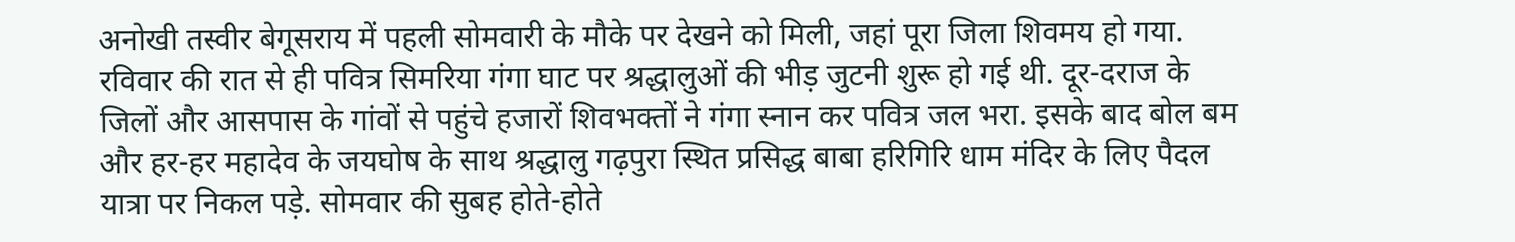अनोखी तस्वीर बेगूसराय में पहली सोमवारी के मौके पर देखने को मिली, जहां पूरा जिला शिवमय हो गया.
रविवार की रात से ही पवित्र सिमरिया गंगा घाट पर श्रद्धालुओं की भीड़ जुटनी शुरू हो गई थी. दूर-दराज के जिलों और आसपास के गांवों से पहुंचे हजारों शिवभक्तों ने गंगा स्नान कर पवित्र जल भरा. इसके बाद बोल बम और हर-हर महादेव के जयघोष के साथ श्रद्धालु गढ़पुरा स्थित प्रसिद्ध बाबा हरिगिरि धाम मंदिर के लिए पैदल यात्रा पर निकल पड़े. सोमवार की सुबह होते-होते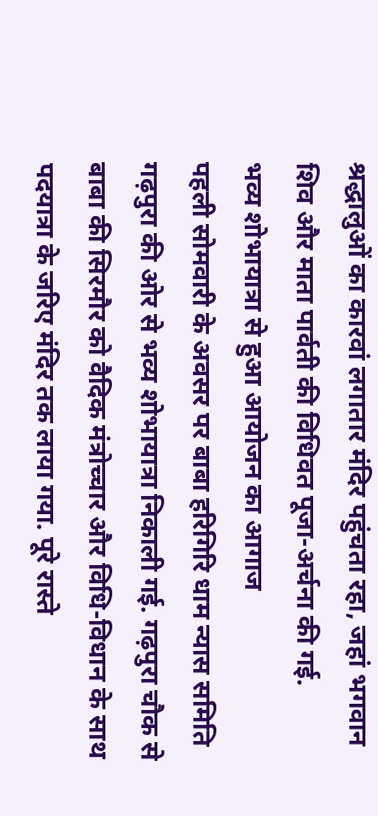श्रद्धालुओं का कारवां लगातार मंदिर पहुंचता रहा, जहां भगवान शिव और माता पार्वती की विधिवत पूजा-अर्चना की गई.
भव्य शोभायात्रा से हुआ आयोजन का आगाज
पहली सोमवारी के अवसर पर बाबा हरिगिरि धाम न्यास समिति गढ़पुरा की ओर से भव्य शोभायात्रा निकाली गई. गढ़पुरा चौक से बाबा की सिरमौर को वैदिक मंत्रोच्चार और विधि-विधान के साथ पदयात्रा के जरिए मंदिर तक लाया गया. पूरे रास्ते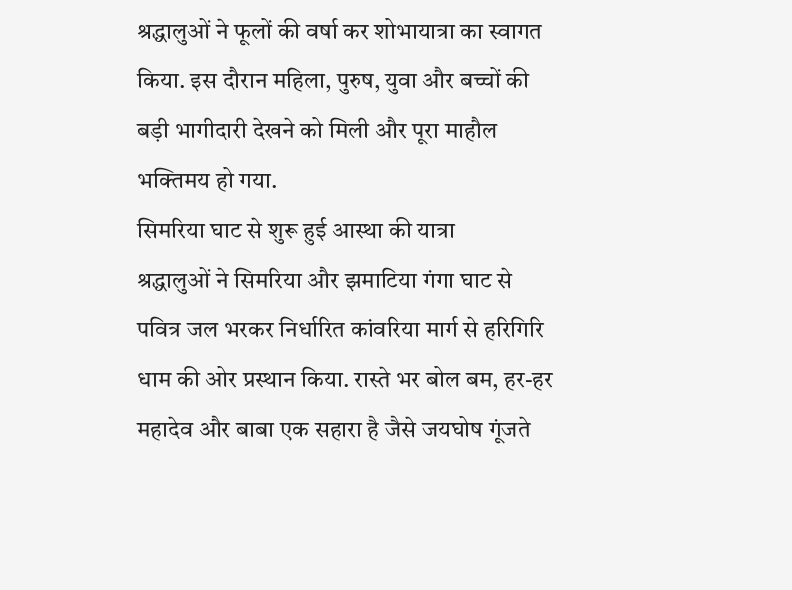श्रद्धालुओं ने फूलों की वर्षा कर शोभायात्रा का स्वागत किया. इस दौरान महिला, पुरुष, युवा और बच्चों की बड़ी भागीदारी देखने को मिली और पूरा माहौल भक्तिमय हो गया.
सिमरिया घाट से शुरू हुई आस्था की यात्रा
श्रद्धालुओं ने सिमरिया और झमाटिया गंगा घाट से पवित्र जल भरकर निर्धारित कांवरिया मार्ग से हरिगिरि धाम की ओर प्रस्थान किया. रास्ते भर बोल बम, हर-हर महादेव और बाबा एक सहारा है जैसे जयघोष गूंजते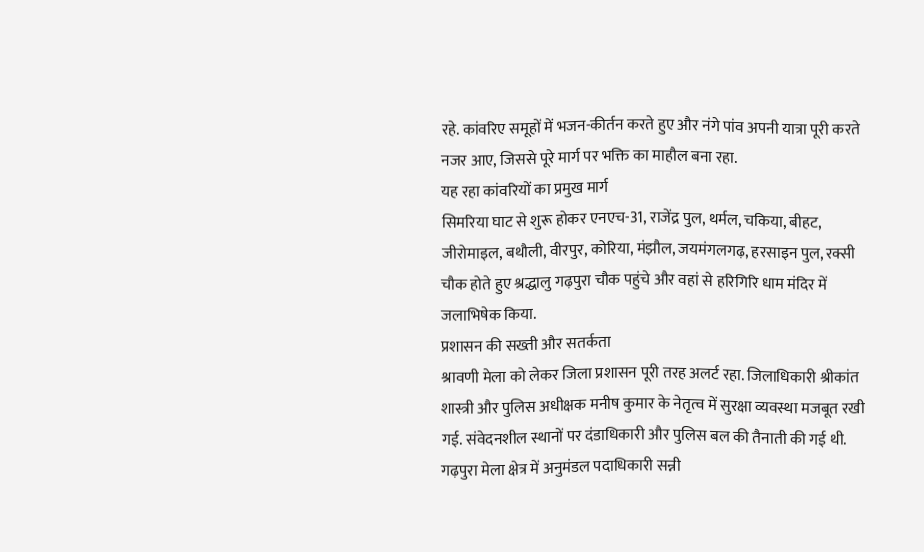रहे. कांवरिए समूहों में भजन-कीर्तन करते हुए और नंगे पांव अपनी यात्रा पूरी करते नजर आए, जिससे पूरे मार्ग पर भक्ति का माहौल बना रहा.
यह रहा कांवरियों का प्रमुख मार्ग
सिमरिया घाट से शुरू होकर एनएच-31, राजेंद्र पुल, थर्मल, चकिया, बीहट, जीरोमाइल, बथौली, वीरपुर, कोरिया, मंझौल, जयमंगलगढ़, हरसाइन पुल, रक्सी चौक होते हुए श्रद्धालु गढ़पुरा चौक पहुंचे और वहां से हरिगिरि धाम मंदिर में जलाभिषेक किया.
प्रशासन की सख्ती और सतर्कता
श्रावणी मेला को लेकर जिला प्रशासन पूरी तरह अलर्ट रहा. जिलाधिकारी श्रीकांत शास्त्री और पुलिस अधीक्षक मनीष कुमार के नेतृत्व में सुरक्षा व्यवस्था मजबूत रखी गई. संवेदनशील स्थानों पर दंडाधिकारी और पुलिस बल की तैनाती की गई थी. गढ़पुरा मेला क्षेत्र में अनुमंडल पदाधिकारी सन्नी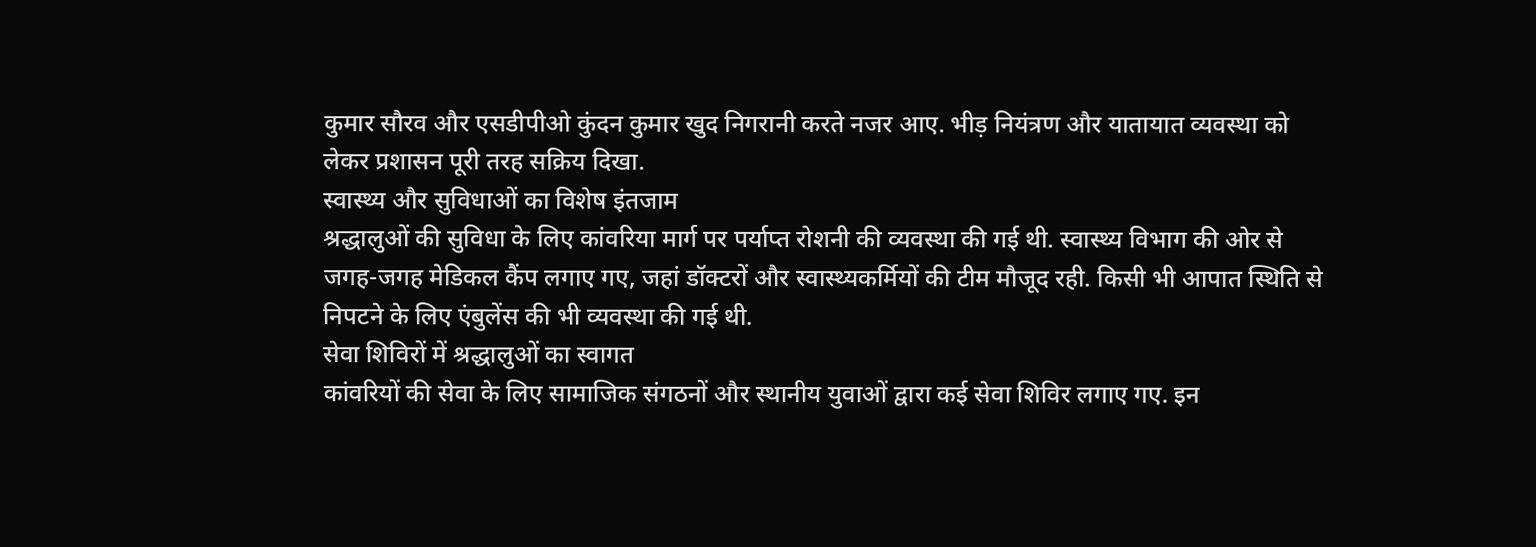कुमार सौरव और एसडीपीओ कुंदन कुमार खुद निगरानी करते नजर आए. भीड़ नियंत्रण और यातायात व्यवस्था को लेकर प्रशासन पूरी तरह सक्रिय दिखा.
स्वास्थ्य और सुविधाओं का विशेष इंतजाम
श्रद्धालुओं की सुविधा के लिए कांवरिया मार्ग पर पर्याप्त रोशनी की व्यवस्था की गई थी. स्वास्थ्य विभाग की ओर से जगह-जगह मेडिकल कैंप लगाए गए, जहां डॉक्टरों और स्वास्थ्यकर्मियों की टीम मौजूद रही. किसी भी आपात स्थिति से निपटने के लिए एंबुलेंस की भी व्यवस्था की गई थी.
सेवा शिविरों में श्रद्धालुओं का स्वागत
कांवरियों की सेवा के लिए सामाजिक संगठनों और स्थानीय युवाओं द्वारा कई सेवा शिविर लगाए गए. इन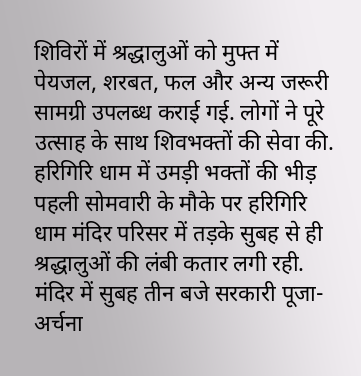शिविरों में श्रद्धालुओं को मुफ्त में पेयजल, शरबत, फल और अन्य जरूरी सामग्री उपलब्ध कराई गई. लोगों ने पूरे उत्साह के साथ शिवभक्तों की सेवा की.
हरिगिरि धाम में उमड़ी भक्तों की भीड़
पहली सोमवारी के मौके पर हरिगिरि धाम मंदिर परिसर में तड़के सुबह से ही श्रद्धालुओं की लंबी कतार लगी रही. मंदिर में सुबह तीन बजे सरकारी पूजा-अर्चना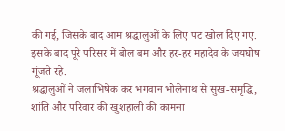की गई, जिसके बाद आम श्रद्धालुओं के लिए पट खोल दिए गए. इसके बाद पूरे परिसर में बोल बम और हर-हर महादेव के जयघोष गूंजते रहे.
श्रद्धालुओं ने जलाभिषेक कर भगवान भोलेनाथ से सुख-समृद्धि, शांति और परिवार की खुशहाली की कामना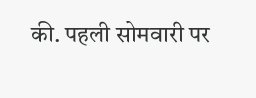की. पहली सोमवारी पर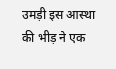उमड़ी इस आस्था की भीड़ ने एक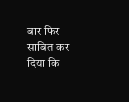बार फिर साबित कर दिया कि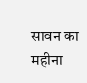सावन का महीना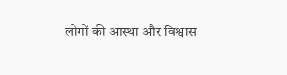लोगों की आस्था और विश्वास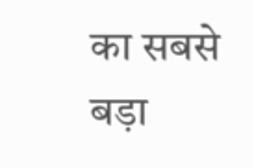का सबसे बड़ा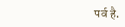पर्व है.